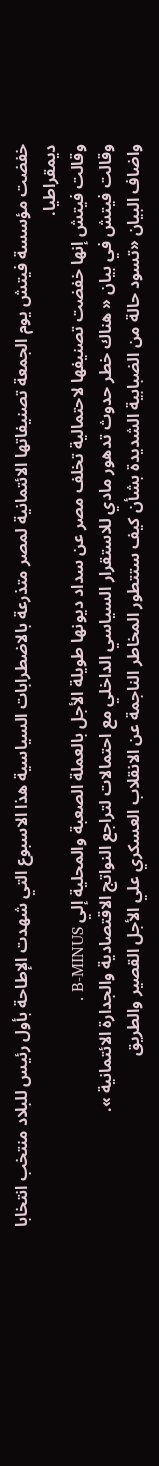خفضت مؤسسة فيتش يوم الجمعة تصنيفاتها الائتمانية لمصر متذرعة بالاضطرابات السياسية هذا الاسبوع التي شهدت الإطاحة بأول رئيس للبلاد منتخب انتخابا ديمقراطيا.
وقالت فيتش إنها خفضت تصنيفها لاحتمالية تخلف مصر عن سداد ديونها طويلة الأجل بالعملة الصعبة والمحلية إلي B-MINUS .
وقالت فيتش في بيان « هناك خطر حدوث تدهور مادي للاستقرار السياسي الداخلي مع احتمالات لتراجع النواتج الاقتصادية والجدارة الائتمانية ».
واضاف البيان «تسود حالة من الضبابية الشديدة بشأن كيف ستتطور المخاطر الناجمة عن الانقلاب العسكري علي الأجل القصير والطريق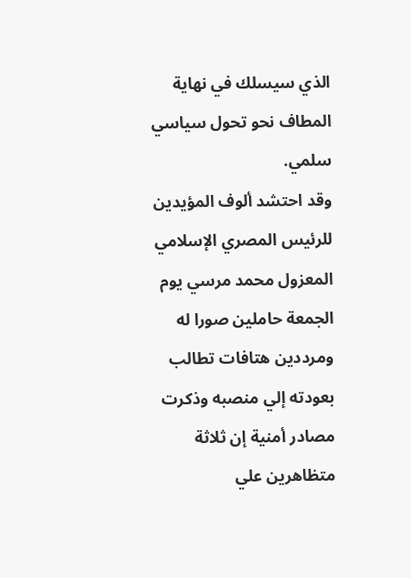الذي سيسلك في نهاية المطاف نحو تحول سياسي سلمي.
وقد احتشد ألوف المؤيدين للرئيس المصري الإسلامي المعزول محمد مرسي يوم الجمعة حاملين صورا له ومرددين هتافات تطالب بعودته إلي منصبه وذكرت مصادر أمنية إن ثلاثة متظاهرين علي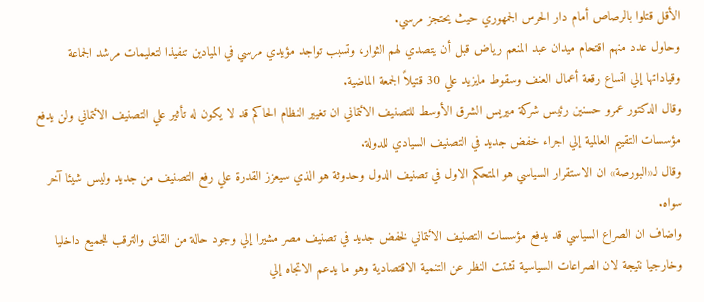الأقل قتلوا بالرصاص أمام دار الحرس الجمهوري حيث يحتجز مرسي.
وحاول عدد منهم اقتحام ميدان عبد المنعم رياض قبل أن يتصدي لهم الثوار، وتسبب تواجد مؤيدي مرسي في الميادين تنفيذا لتعليمات مرشد الجماعة وقياداتها إلي اتساع رقعة أعمال العنف وسقوط مايزيد علي 30 قتيلاً الجمعة الماضية.
وقال الدكتور عمرو حسنين رئيس شركة ميريس الشرق الأوسط للتصنيف الائتماني ان تغيير النظام الحاكم قد لا يكون له تأثير علي التصنيف الائتماني ولن يدفع مؤسسات التقييم العالمية إلي اجراء خفض جديد في التصنيف السيادي للدولة.
وقال لـ«البورصة» ان الاستقرار السياسي هو المتحكم الاول في تصنيف الدول وحدوثة هو الذي سيعزز القدرة علي رفع التصنيف من جديد وليس شيئا آخر سواه.
واضاف ان الصراع السياسي قد يدفع مؤسسات التصنيف الائتماني لخفض جديد في تصنيف مصر مشيرا إلي وجود حالة من القلق والترقب للجميع داخليا وخارجيا نتيجة لان الصراعات السياسية تشتت النظر عن التنمية الاقتصادية وهو ما يدعم الاتجاه إلي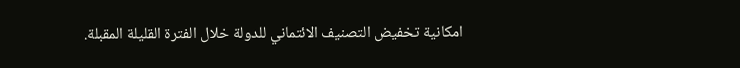امكانية تخفيض التصنيف الائتماني للدولة خلال الفترة القليلة المقبلة.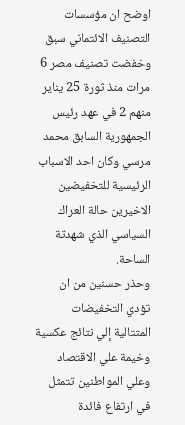اوضح ان مؤسسات التصنيف الائتماني سبق وخفضت تصنيف مصر 6 مرات منذ ثورة 25 يناير منهم 2 في عهد رئيس الجمهورية السابق محمد مرسي وكان احد الاسباب الرئيسية للتخفيضين الاخيرين حالة العراك السياسي الذي شهدتة الساحة.
وحذر حسنين من ان تؤدي التخفيضات المتتالية إلي نتائج عكسية وخيمة علي الاقتصاد وعلي المواطنين تتمثل في ارتفاع فائدة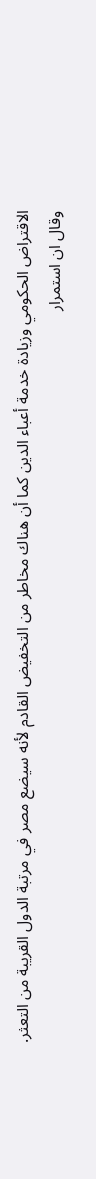الاقتراض الحكومي وزيادة خدمة أعباء الدين كما أن هناك مخاطر من التخفيض القادم لأنه سيضع مصر في مرتبة الدول القريبة من التعثر.
وقال ان استمرار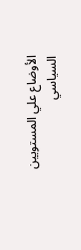الأوضاع علي المستويين السياسي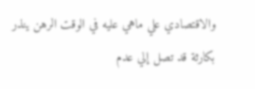والاقتصادي علي ماهي عليه في الوقت الرهن ينذر بكارثة قد تصل إلي عدم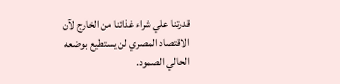قدرتنا علي شراء غذائنا من الخارج لآن الاقتصاد المصري لن يستطيع بوضعه الحالي الصمود.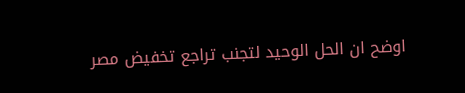اوضح ان الحل الوحيد لتجنب تراجع تخفيض مصر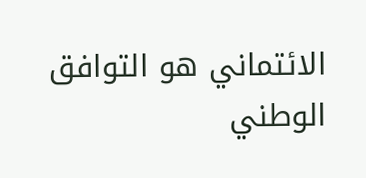الائتماني هو التوافق الوطني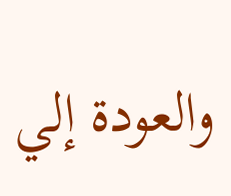والعودة إلي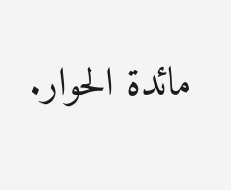مائدة الحوار.